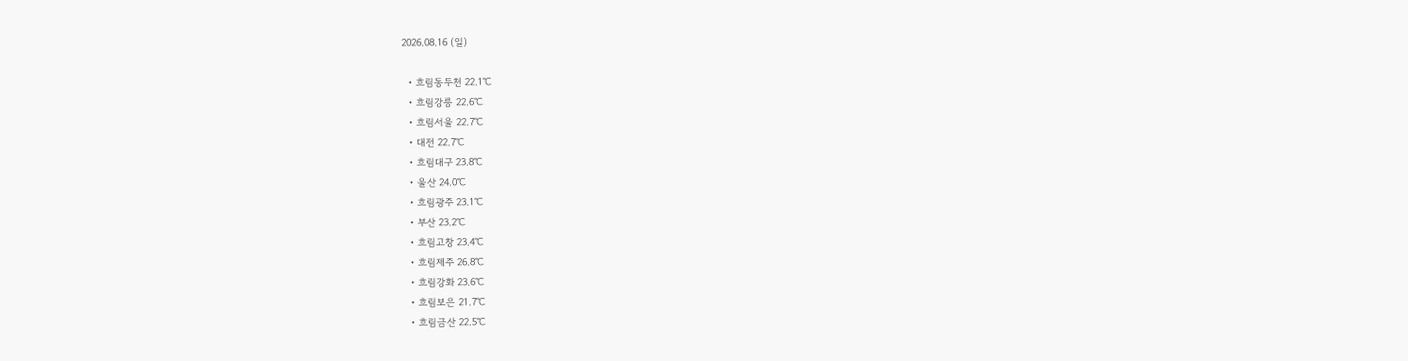2026.08.16 (일)

  • 흐림동두천 22.1℃
  • 흐림강릉 22.6℃
  • 흐림서울 22.7℃
  • 대전 22.7℃
  • 흐림대구 23.8℃
  • 울산 24.0℃
  • 흐림광주 23.1℃
  • 부산 23.2℃
  • 흐림고창 23.4℃
  • 흐림제주 26.8℃
  • 흐림강화 23.6℃
  • 흐림보은 21.7℃
  • 흐림금산 22.5℃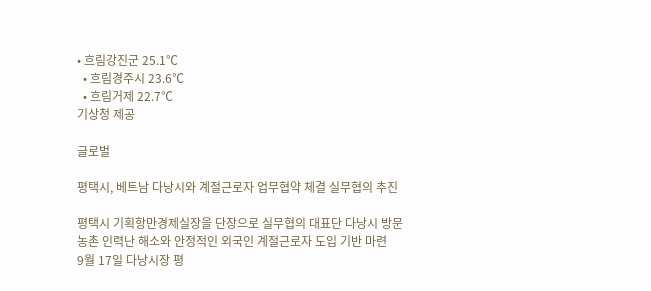• 흐림강진군 25.1℃
  • 흐림경주시 23.6℃
  • 흐림거제 22.7℃
기상청 제공

글로벌

평택시, 베트남 다낭시와 계절근로자 업무협약 체결 실무협의 추진

평택시 기획항만경제실장을 단장으로 실무협의 대표단 다낭시 방문
농촌 인력난 해소와 안정적인 외국인 계절근로자 도입 기반 마련
9월 17일 다낭시장 평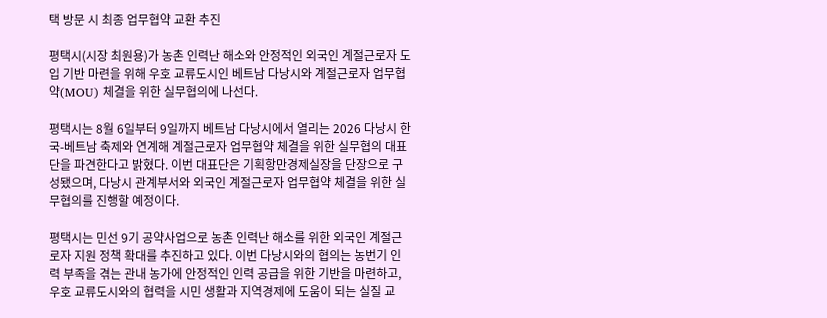택 방문 시 최종 업무협약 교환 추진

평택시(시장 최원용)가 농촌 인력난 해소와 안정적인 외국인 계절근로자 도입 기반 마련을 위해 우호 교류도시인 베트남 다낭시와 계절근로자 업무협약(MOU) 체결을 위한 실무협의에 나선다.

평택시는 8월 6일부터 9일까지 베트남 다낭시에서 열리는 2026 다낭시 한국-베트남 축제와 연계해 계절근로자 업무협약 체결을 위한 실무협의 대표단을 파견한다고 밝혔다. 이번 대표단은 기획항만경제실장을 단장으로 구성됐으며, 다낭시 관계부서와 외국인 계절근로자 업무협약 체결을 위한 실무협의를 진행할 예정이다.

평택시는 민선 9기 공약사업으로 농촌 인력난 해소를 위한 외국인 계절근로자 지원 정책 확대를 추진하고 있다. 이번 다낭시와의 협의는 농번기 인력 부족을 겪는 관내 농가에 안정적인 인력 공급을 위한 기반을 마련하고, 우호 교류도시와의 협력을 시민 생활과 지역경제에 도움이 되는 실질 교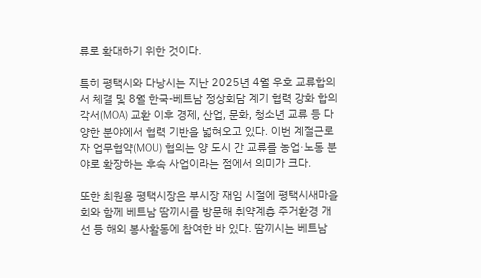류로 확대하기 위한 것이다.

특히 평택시와 다낭시는 지난 2025년 4월 우호 교류합의서 체결 및 8월 한국-베트남 정상회담 계기 협력 강화 합의각서(MOA) 교환 이후 경제, 산업, 문화, 청소년 교류 등 다양한 분야에서 협력 기반을 넓혀오고 있다. 이번 계절근로자 업무협약(MOU) 협의는 양 도시 간 교류를 농업·노동 분야로 확장하는 후속 사업이라는 점에서 의미가 크다.

또한 최원용 평택시장은 부시장 재임 시절에 평택시새마을회와 함께 베트남 땀끼시를 방문해 취약계층 주거환경 개선 등 해외 봉사활동에 참여한 바 있다. 땀끼시는 베트남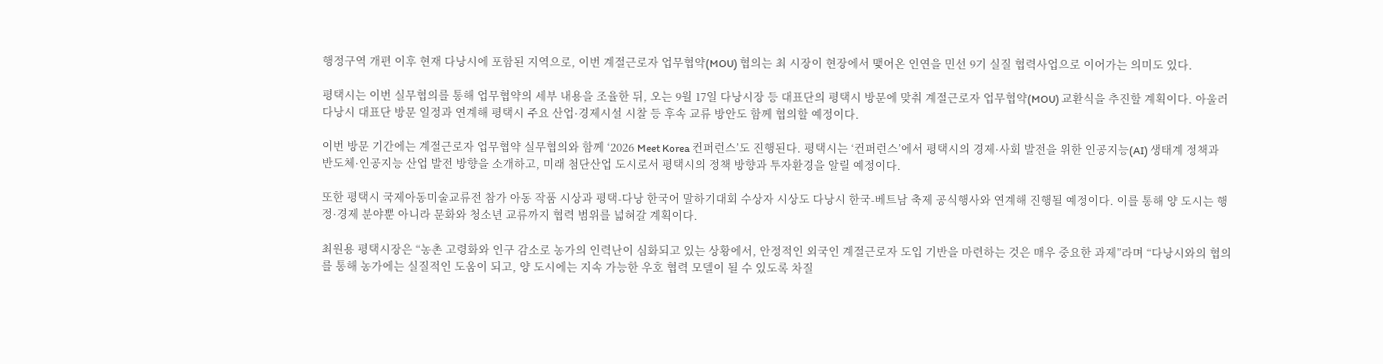행정구역 개편 이후 현재 다낭시에 포함된 지역으로, 이번 계절근로자 업무협약(MOU) 협의는 최 시장이 현장에서 맺어온 인연을 민선 9기 실질 협력사업으로 이어가는 의미도 있다.

평택시는 이번 실무협의를 통해 업무협약의 세부 내용을 조율한 뒤, 오는 9월 17일 다낭시장 등 대표단의 평택시 방문에 맞춰 계절근로자 업무협약(MOU) 교환식을 추진할 계획이다. 아울러 다낭시 대표단 방문 일정과 연계해 평택시 주요 산업·경제시설 시찰 등 후속 교류 방안도 함께 협의할 예정이다.

이번 방문 기간에는 계절근로자 업무협약 실무협의와 함께 ‘2026 Meet Korea 컨퍼런스’도 진행된다. 평택시는 ‘컨퍼런스’에서 평택시의 경제·사회 발전을 위한 인공지능(AI) 생태계 정책과 반도체·인공지능 산업 발전 방향을 소개하고, 미래 첨단산업 도시로서 평택시의 정책 방향과 투자환경을 알릴 예정이다.

또한 평택시 국제아동미술교류전 참가 아동 작품 시상과 평택-다낭 한국어 말하기대회 수상자 시상도 다낭시 한국-베트남 축제 공식행사와 연계해 진행될 예정이다. 이를 통해 양 도시는 행정·경제 분야뿐 아니라 문화와 청소년 교류까지 협력 범위를 넓혀갈 계획이다.

최원용 평택시장은 “농촌 고령화와 인구 감소로 농가의 인력난이 심화되고 있는 상황에서, 안정적인 외국인 계절근로자 도입 기반을 마련하는 것은 매우 중요한 과제”라며 “다낭시와의 협의를 통해 농가에는 실질적인 도움이 되고, 양 도시에는 지속 가능한 우호 협력 모델이 될 수 있도록 차질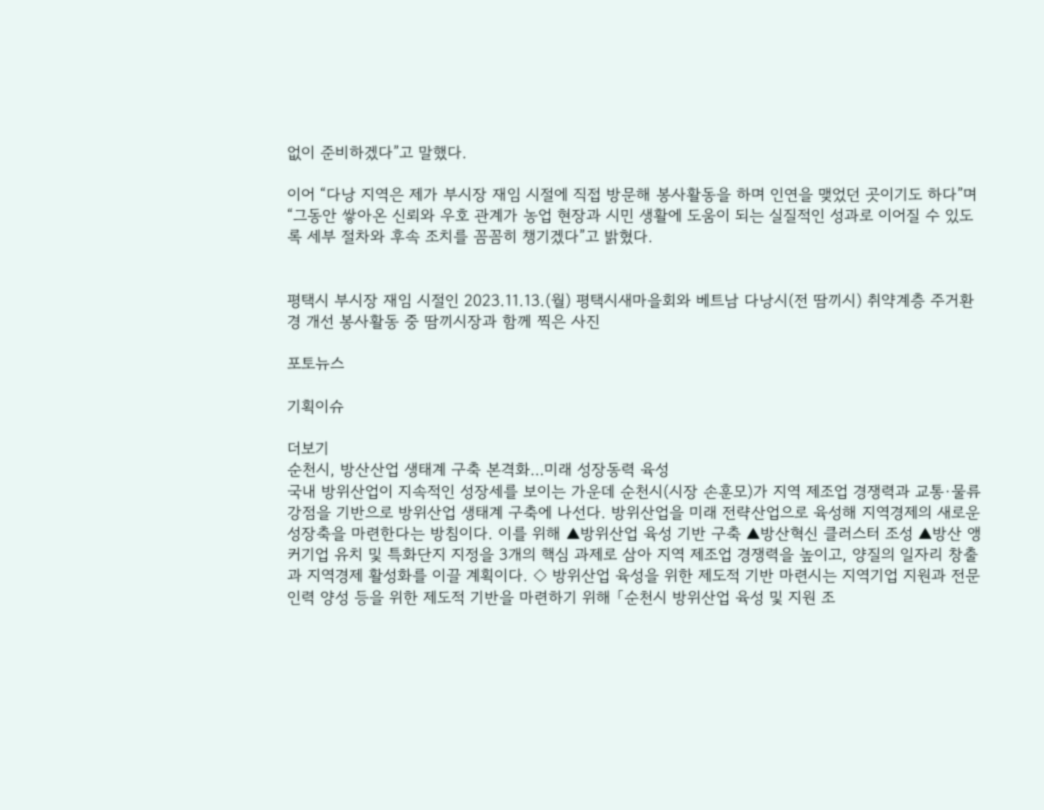없이 준비하겠다”고 말했다.

이어 “다낭 지역은 제가 부시장 재임 시절에 직접 방문해 봉사활동을 하며 인연을 맺었던 곳이기도 하다”며 “그동안 쌓아온 신뢰와 우호 관계가 농업 현장과 시민 생활에 도움이 되는 실질적인 성과로 이어질 수 있도록 세부 절차와 후속 조치를 꼼꼼히 챙기겠다”고 밝혔다.


평택시 부시장 재임 시절인 2023.11.13.(월) 평택시새마을회와 베트남 다낭시(전 땀끼시) 취약계층 주거환경 개선 봉사활동 중 땀끼시장과 함께 찍은 사진

포토뉴스

기획이슈

더보기
순천시, 방산산업 생태계 구축 본격화…미래 성장동력 육성
국내 방위산업이 지속적인 성장세를 보이는 가운데 순천시(시장 손훈모)가 지역 제조업 경쟁력과 교통·물류 강점을 기반으로 방위산업 생태계 구축에 나선다. 방위산업을 미래 전략산업으로 육성해 지역경제의 새로운 성장축을 마련한다는 방침이다. 이를 위해 ▲방위산업 육성 기반 구축 ▲방산혁신 클러스터 조성 ▲방산 앵커기업 유치 및 특화단지 지정을 3개의 핵심 과제로 삼아 지역 제조업 경쟁력을 높이고, 양질의 일자리 창출과 지역경제 활성화를 이끌 계획이다. ◇ 방위산업 육성을 위한 제도적 기반 마련시는 지역기업 지원과 전문인력 양성 등을 위한 제도적 기반을 마련하기 위해 「순천시 방위산업 육성 및 지원 조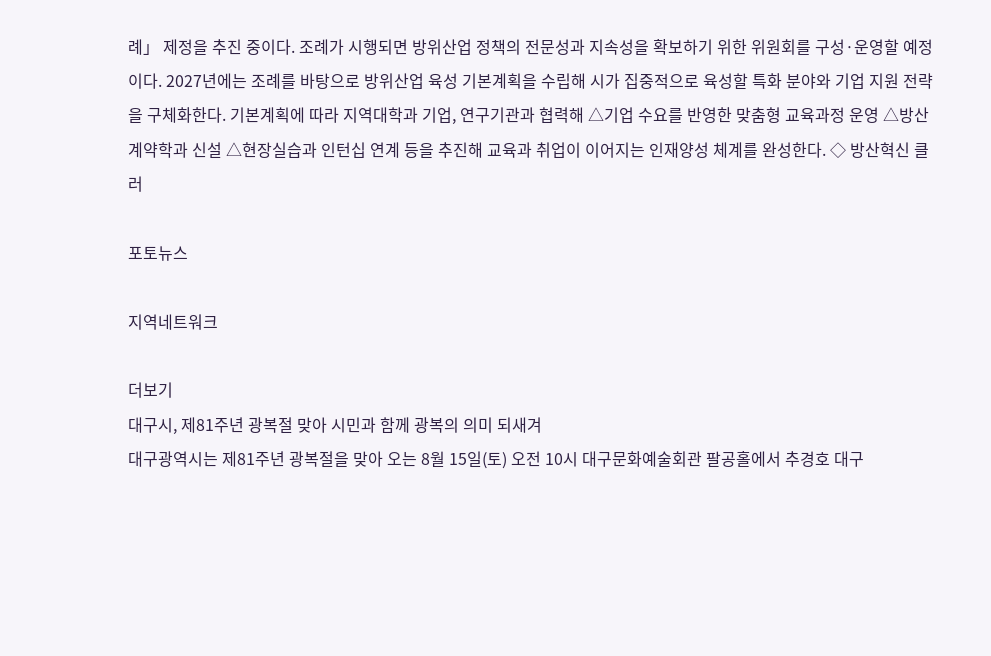례」 제정을 추진 중이다. 조례가 시행되면 방위산업 정책의 전문성과 지속성을 확보하기 위한 위원회를 구성·운영할 예정이다. 2027년에는 조례를 바탕으로 방위산업 육성 기본계획을 수립해 시가 집중적으로 육성할 특화 분야와 기업 지원 전략을 구체화한다. 기본계획에 따라 지역대학과 기업, 연구기관과 협력해 △기업 수요를 반영한 맞춤형 교육과정 운영 △방산 계약학과 신설 △현장실습과 인턴십 연계 등을 추진해 교육과 취업이 이어지는 인재양성 체계를 완성한다. ◇ 방산혁신 클러

포토뉴스

지역네트워크

더보기
대구시, 제81주년 광복절 맞아 시민과 함께 광복의 의미 되새겨
대구광역시는 제81주년 광복절을 맞아 오는 8월 15일(토) 오전 10시 대구문화예술회관 팔공홀에서 추경호 대구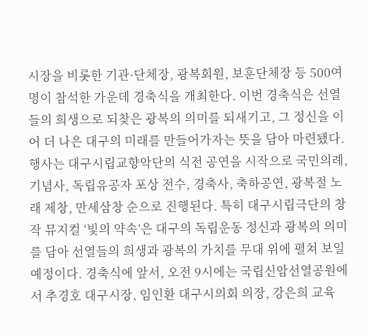시장을 비롯한 기관·단체장, 광복회원, 보훈단체장 등 500여 명이 참석한 가운데 경축식을 개최한다. 이번 경축식은 선열들의 희생으로 되찾은 광복의 의미를 되새기고, 그 정신을 이어 더 나은 대구의 미래를 만들어가자는 뜻을 담아 마련됐다. 행사는 대구시립교향악단의 식전 공연을 시작으로 국민의례, 기념사, 독립유공자 포상 전수, 경축사, 축하공연, 광복절 노래 제창, 만세삼창 순으로 진행된다. 특히 대구시립극단의 창작 뮤지컬 ‘빛의 약속’은 대구의 독립운동 정신과 광복의 의미를 담아 선열들의 희생과 광복의 가치를 무대 위에 펼쳐 보일 예정이다. 경축식에 앞서, 오전 9시에는 국립신암선열공원에서 추경호 대구시장, 임인환 대구시의회 의장, 강은희 교육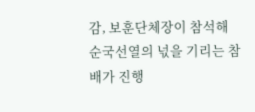감, 보훈단체장이 참석해 순국선열의 넋을 기리는 참배가 진행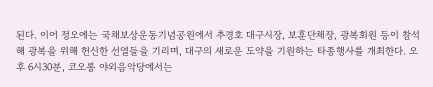된다. 이어 정오에는 국채보상운동기념공원에서 추경호 대구시장, 보훈단체장, 광복회원 등이 참석해 광복을 위해 헌신한 선열들을 기리며, 대구의 새로운 도약을 기원하는 타종행사를 개최한다. 오후 6시30분, 코오롱 야외음악당에서는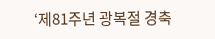‘제81주년 광복절 경축